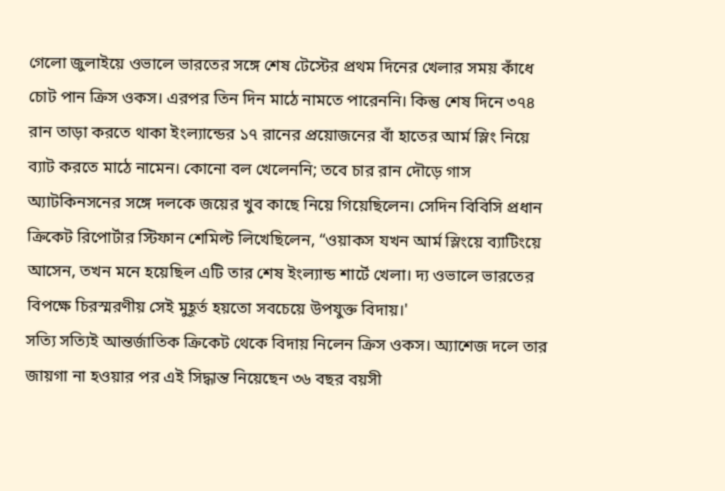গেলো জুলাইয়ে ওভালে ভারতের সঙ্গে শেষ টেস্টের প্রথম দিনের খেলার সময় কাঁধে চোট পান ক্রিস ওকস। এরপর তিন দিন মাঠে নামতে পারেননি। কিন্তু শেষ দিনে ৩৭৪ রান তাড়া করতে থাকা ইংল্যান্ডের ১৭ রানের প্রয়োজনের বাঁ হাতের আর্ম স্লিং নিয়ে ব্যাট করতে মাঠে নামেন। কোনো বল খেলেননি; তবে চার রান দৌড়ে গাস অ্যাটকিনসনের সঙ্গে দলকে জয়ের খুব কাছে নিয়ে গিয়েছিলেন। সেদিন বিবিসি প্রধান ক্রিকেট রিপোর্টার স্টিফান শেমিল্ট লিখেছিলেন, “ওয়াকস যখন আর্ম স্লিংয়ে ব্যাটিংয়ে আসেন, তখন মনে হয়েছিল এটি তার শেষ ইংল্যান্ড শার্টে খেলা। দ্য ওভালে ভারতের বিপক্ষে চিরস্মরণীয় সেই মুহূর্ত হয়তো সবচেয়ে উপযুক্ত বিদায়।'
সত্যি সত্যিই আন্তর্জাতিক ক্রিকেট থেকে বিদায় নিলেন ক্রিস ওকস। অ্যাশেজ দলে তার জায়গা না হওয়ার পর এই সিদ্ধান্ত নিয়েছেন ৩৬ বছর বয়সী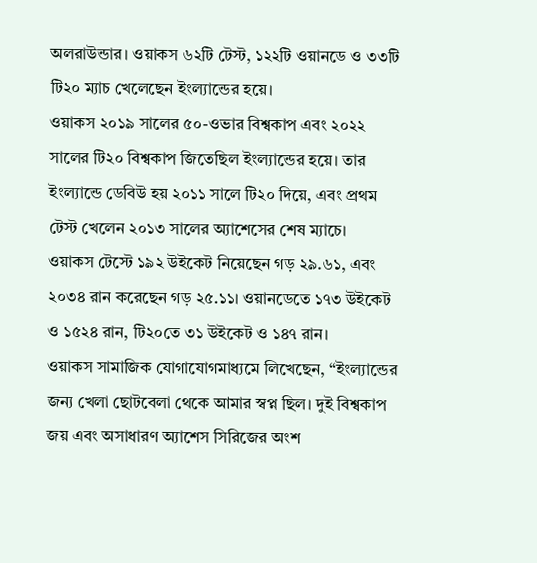অলরাউন্ডার। ওয়াকস ৬২টি টেস্ট, ১২২টি ওয়ানডে ও ৩৩টি টি২০ ম্যাচ খেলেছেন ইংল্যান্ডের হয়ে।
ওয়াকস ২০১৯ সালের ৫০-ওভার বিশ্বকাপ এবং ২০২২ সালের টি২০ বিশ্বকাপ জিতেছিল ইংল্যান্ডের হয়ে। তার ইংল্যান্ডে ডেবিউ হয় ২০১১ সালে টি২০ দিয়ে, এবং প্রথম টেস্ট খেলেন ২০১৩ সালের অ্যাশেসের শেষ ম্যাচে।
ওয়াকস টেস্টে ১৯২ উইকেট নিয়েছেন গড় ২৯.৬১, এবং ২০৩৪ রান করেছেন গড় ২৫.১১। ওয়ানডেতে ১৭৩ উইকেট ও ১৫২৪ রান, টি২০তে ৩১ উইকেট ও ১৪৭ রান।
ওয়াকস সামাজিক যোগাযোগমাধ্যমে লিখেছেন, “ইংল্যান্ডের জন্য খেলা ছোটবেলা থেকে আমার স্বপ্ন ছিল। দুই বিশ্বকাপ জয় এবং অসাধারণ অ্যাশেস সিরিজের অংশ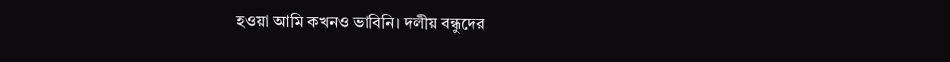হওয়া আমি কখনও ভাবিনি। দলীয় বন্ধুদের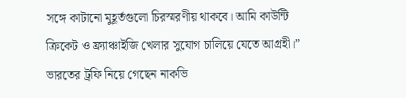সঙ্গে কাটানো মুহূর্তগুলো চিরস্মরণীয় থাকবে। আমি কাউন্টি ক্রিকেট ও ফ্র্যাঞ্চাইজি খেলার সুযোগ চালিয়ে যেতে আগ্রহী।”
ভারতের ট্রফি নিয়ে গেছেন নাকভি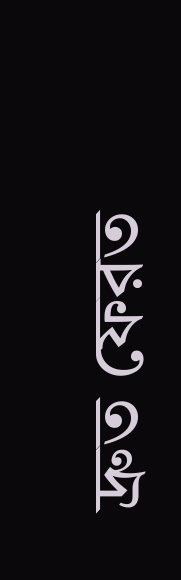দ্রুত ফেরত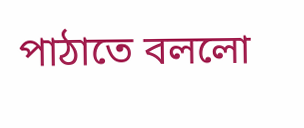পাঠাতে বললো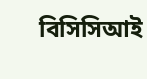বিসিসিআই